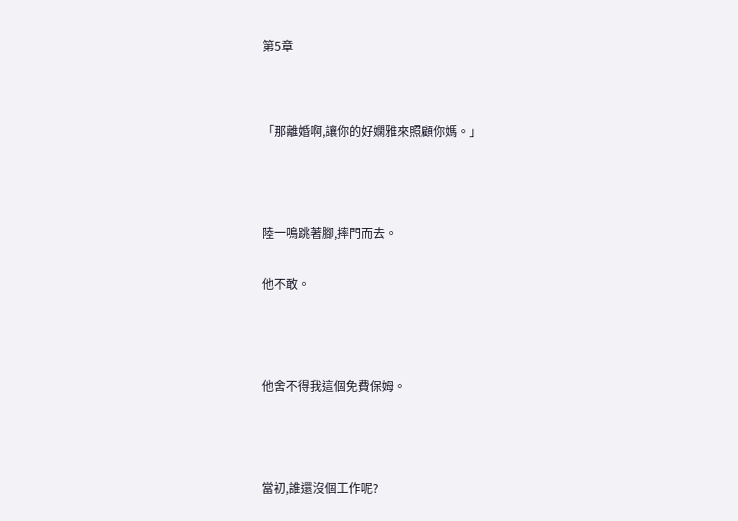第5章




「那離婚啊,讓你的好嫻雅來照顧你媽。」





陸一鳴跳著腳,摔門而去。


他不敢。





他舍不得我這個免費保姆。





當初,誰還沒個工作呢?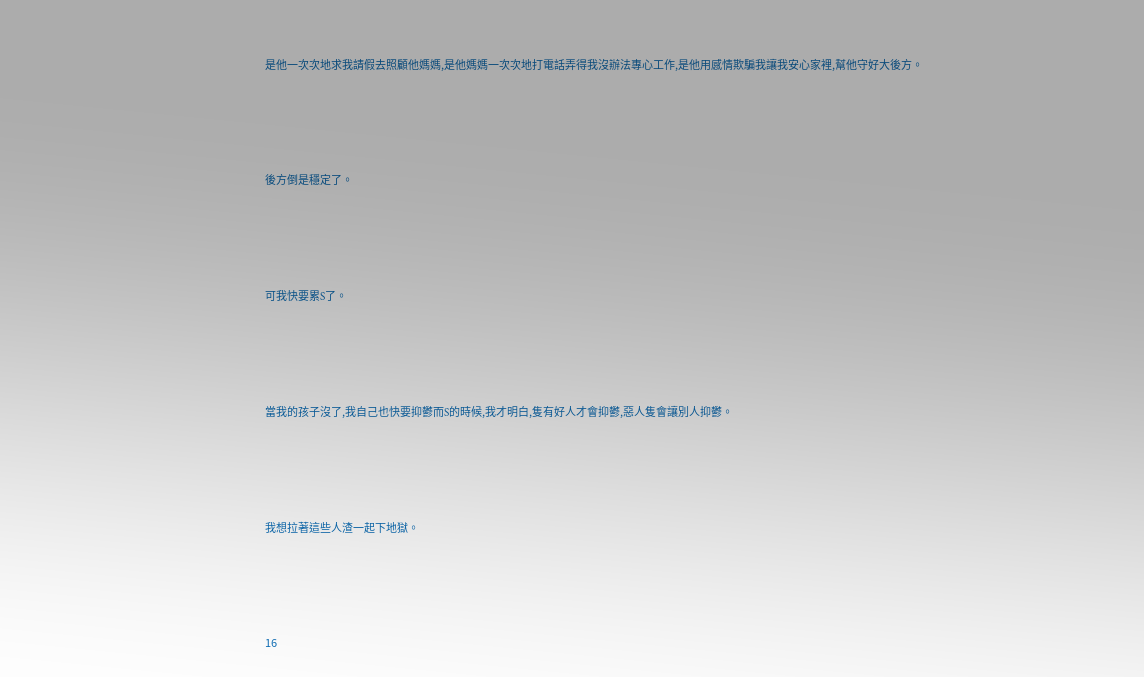是他一次次地求我請假去照顧他媽媽,是他媽媽一次次地打電話弄得我沒辦法專心工作,是他用感情欺騙我讓我安心家裡,幫他守好大後方。





後方倒是穩定了。





可我快要累S了。





當我的孩子沒了,我自己也快要抑鬱而S的時候,我才明白,隻有好人才會抑鬱,惡人隻會讓別人抑鬱。





我想拉著這些人渣一起下地獄。





16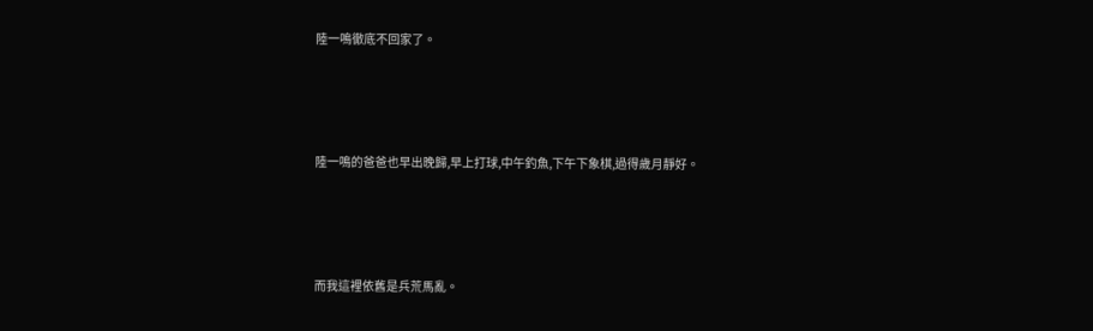陸一鳴徹底不回家了。





陸一鳴的爸爸也早出晚歸,早上打球,中午釣魚,下午下象棋,過得歲月靜好。





而我這裡依舊是兵荒馬亂。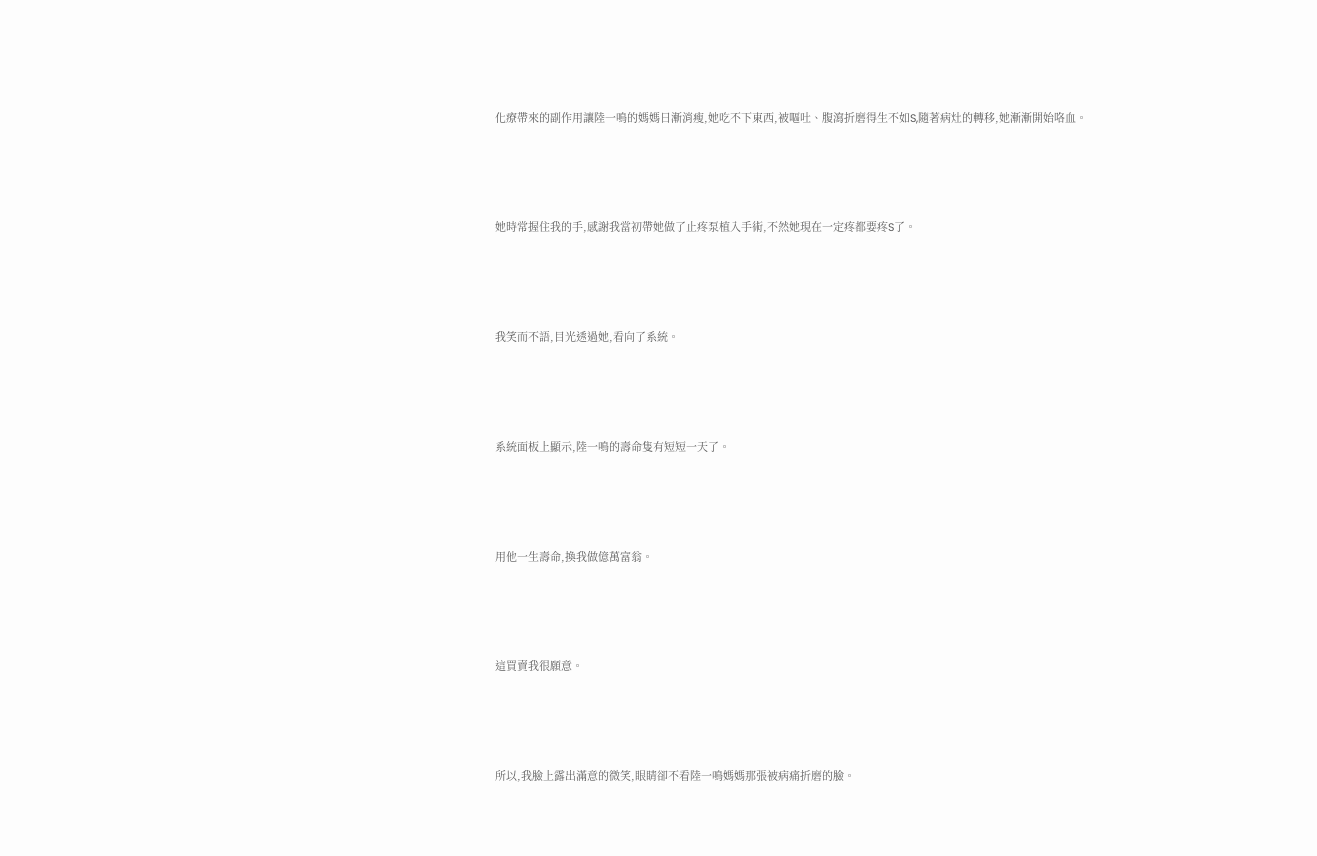化療帶來的副作用讓陸一鳴的媽媽日漸消瘦,她吃不下東西,被嘔吐、腹瀉折磨得生不如S,隨著病灶的轉移,她漸漸開始咯血。





她時常握住我的手,感謝我當初帶她做了止疼泵植入手術,不然她現在一定疼都要疼S了。





我笑而不語,目光透過她,看向了系統。





系統面板上顯示,陸一鳴的壽命隻有短短一天了。





用他一生壽命,換我做億萬富翁。





這買賣我很願意。





所以,我臉上露出滿意的微笑,眼睛卻不看陸一鳴媽媽那張被病痛折磨的臉。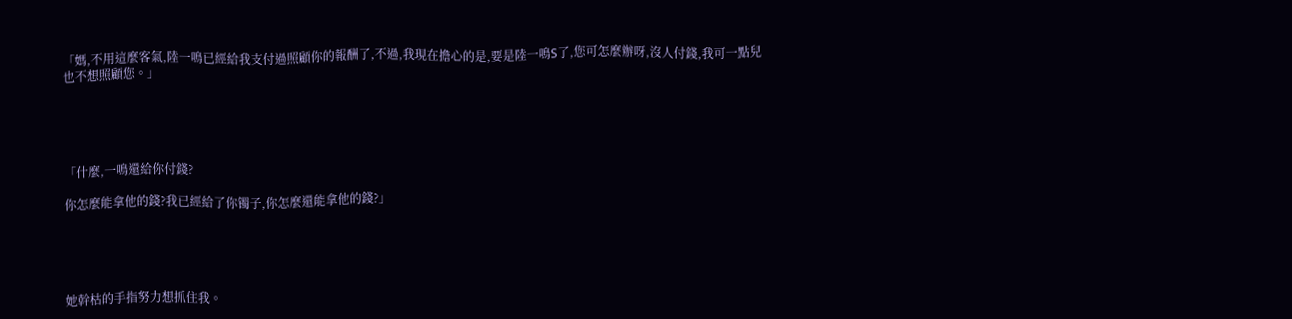「媽,不用這麼客氣,陸一鳴已經給我支付過照顧你的報酬了,不過,我現在擔心的是,要是陸一鳴S了,您可怎麼辦呀,沒人付錢,我可一點兒也不想照顧您。」





「什麼,一鳴還給你付錢?

你怎麼能拿他的錢?我已經給了你镯子,你怎麼還能拿他的錢?」





她幹枯的手指努力想抓住我。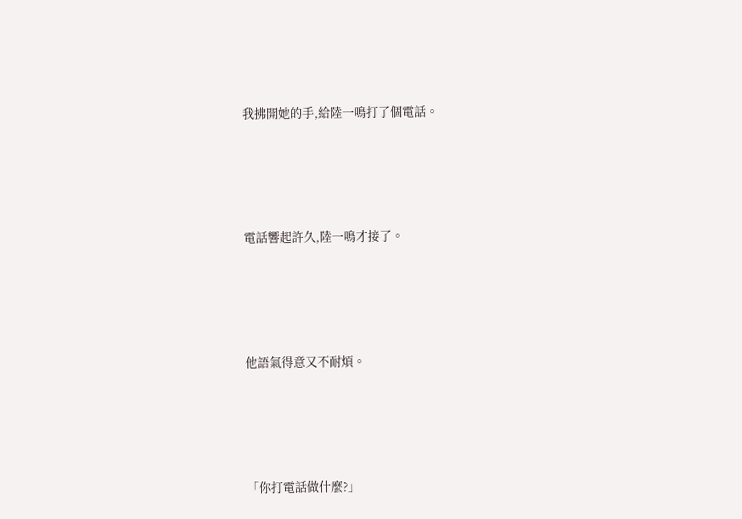我拂開她的手,給陸一鳴打了個電話。





電話響起許久,陸一鳴才接了。





他語氣得意又不耐煩。





「你打電話做什麼?」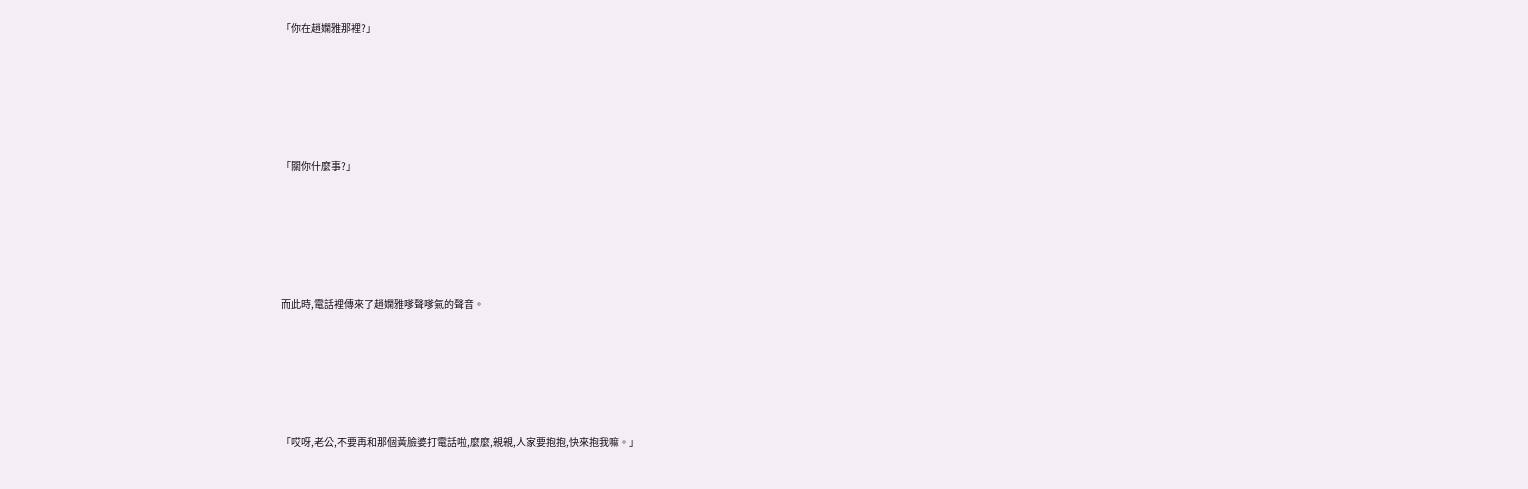「你在趙嫻雅那裡?」





「關你什麼事?」





而此時,電話裡傳來了趙嫻雅嗲聲嗲氣的聲音。





「哎呀,老公,不要再和那個黃臉婆打電話啦,麼麼,親親,人家要抱抱,快來抱我嘛。」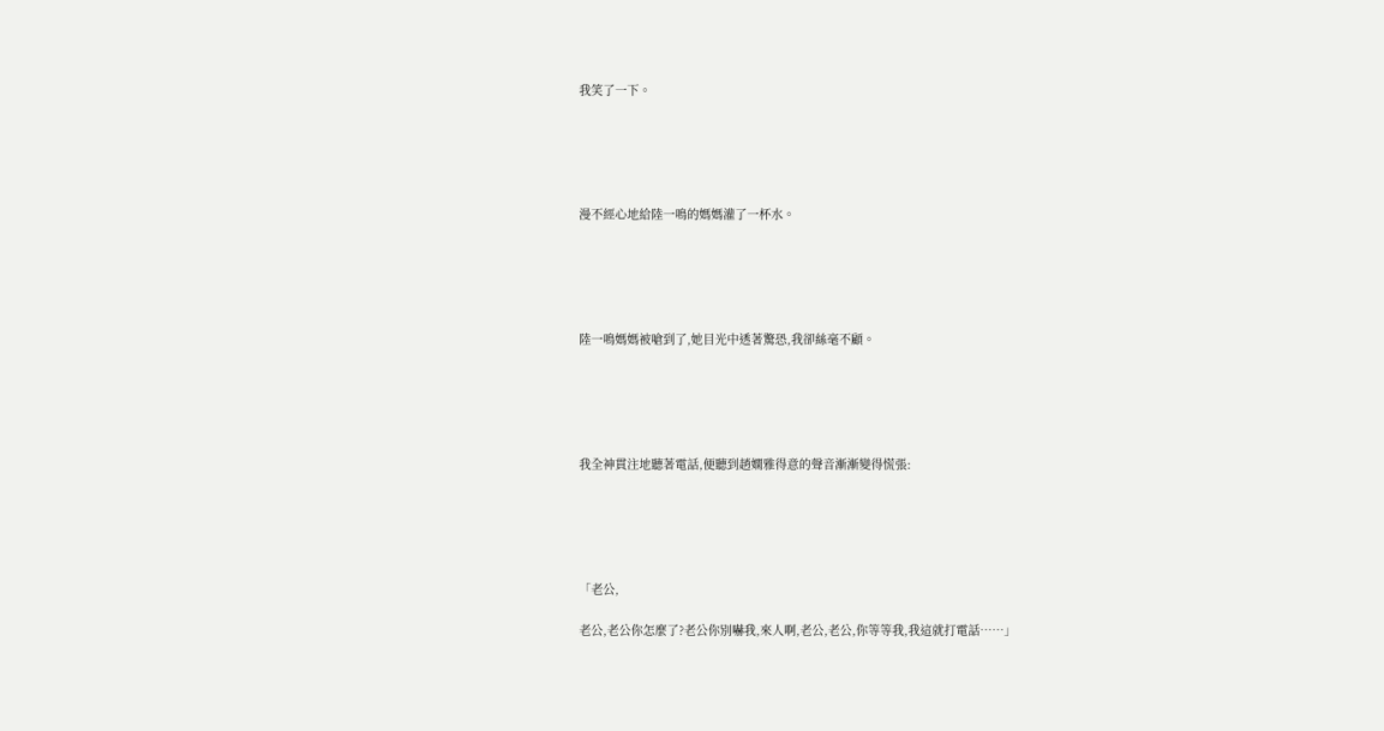我笑了一下。





漫不經心地給陸一鳴的媽媽灌了一杯水。





陸一鳴媽媽被嗆到了,她目光中透著驚恐,我卻絲毫不顧。





我全神貫注地聽著電話,便聽到趙嫻雅得意的聲音漸漸變得慌張:





「老公,

老公,老公你怎麼了?老公你別嚇我,來人啊,老公,老公,你等等我,我這就打電話……」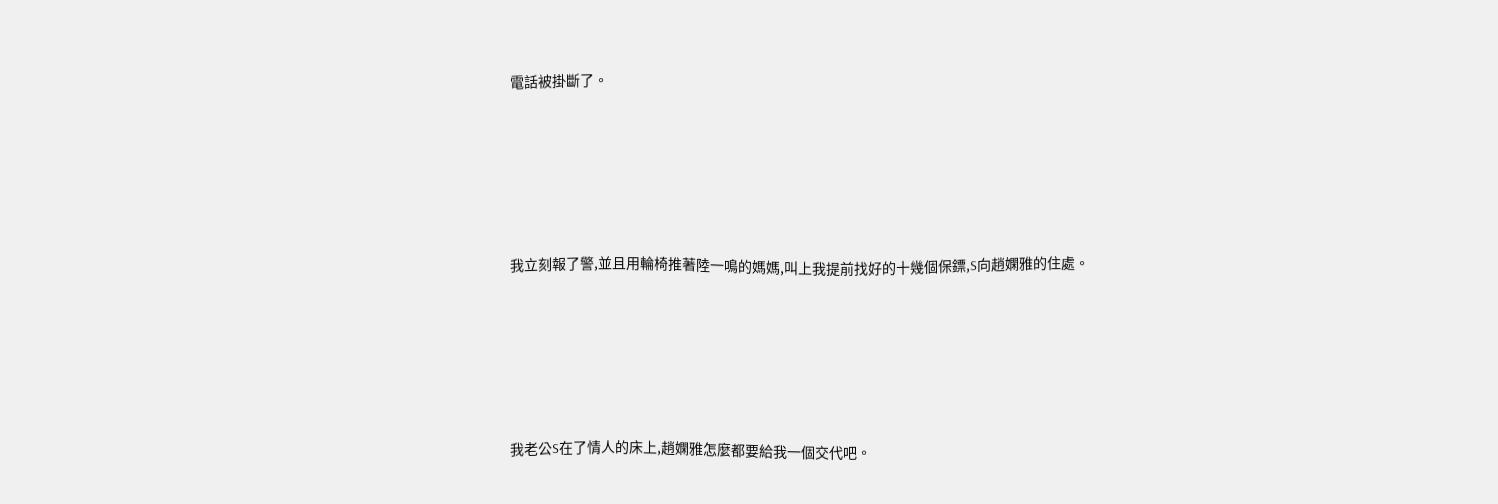電話被掛斷了。





我立刻報了警,並且用輪椅推著陸一鳴的媽媽,叫上我提前找好的十幾個保鏢,S向趙嫻雅的住處。





我老公S在了情人的床上,趙嫻雅怎麼都要給我一個交代吧。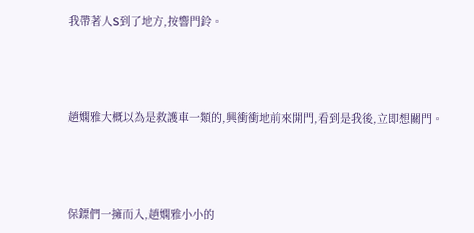我帶著人S到了地方,按響門鈴。





趙嫻雅大概以為是救護車一類的,興衝衝地前來開門,看到是我後,立即想關門。





保鏢們一擁而入,趙嫻雅小小的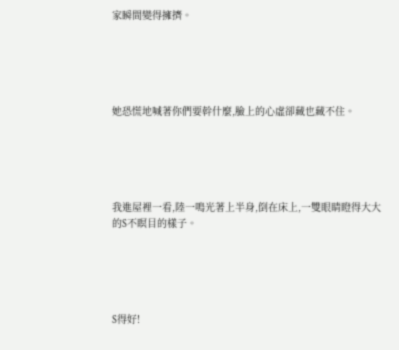家瞬間變得擁擠。





她恐慌地喊著你們要幹什麼,臉上的心虛卻藏也藏不住。





我進屋裡一看,陸一鳴光著上半身,倒在床上,一雙眼睛瞪得大大的S不瞑目的樣子。





S得好!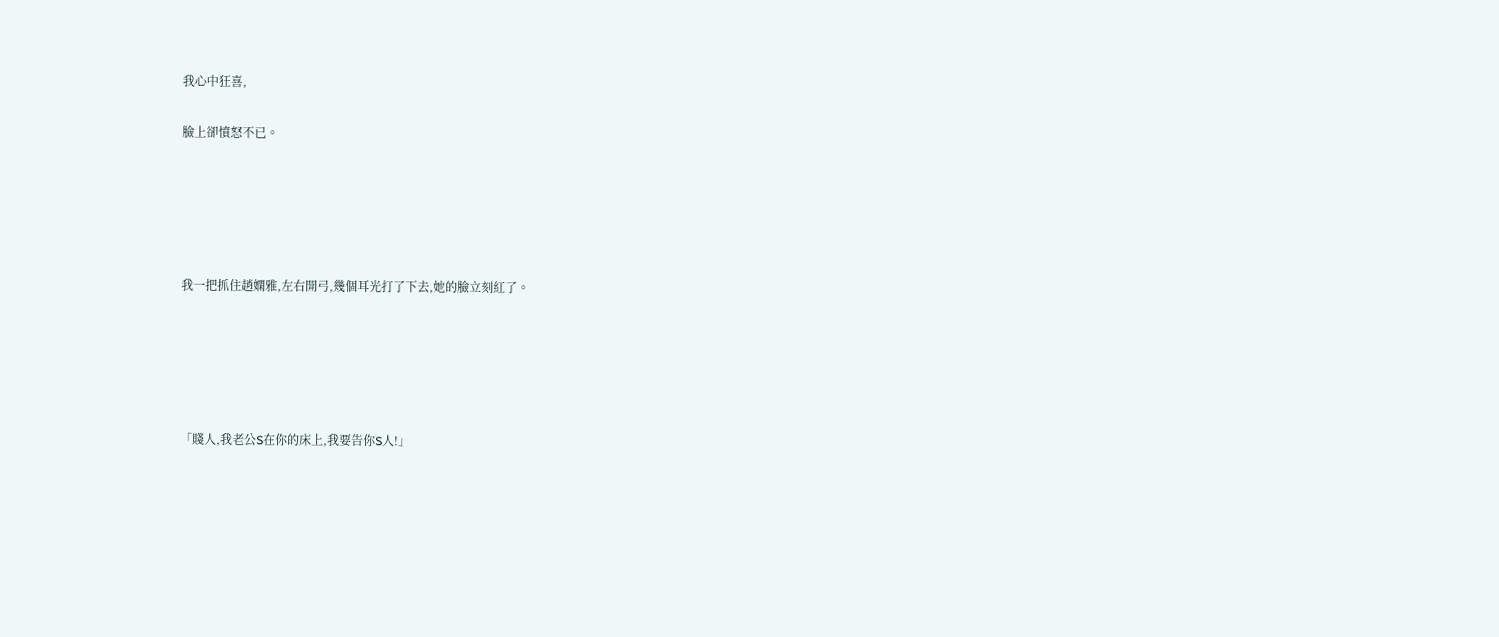我心中狂喜,

臉上卻憤怒不已。





我一把抓住趙嫻雅,左右開弓,幾個耳光打了下去,她的臉立刻紅了。





「賤人,我老公S在你的床上,我要告你S人!」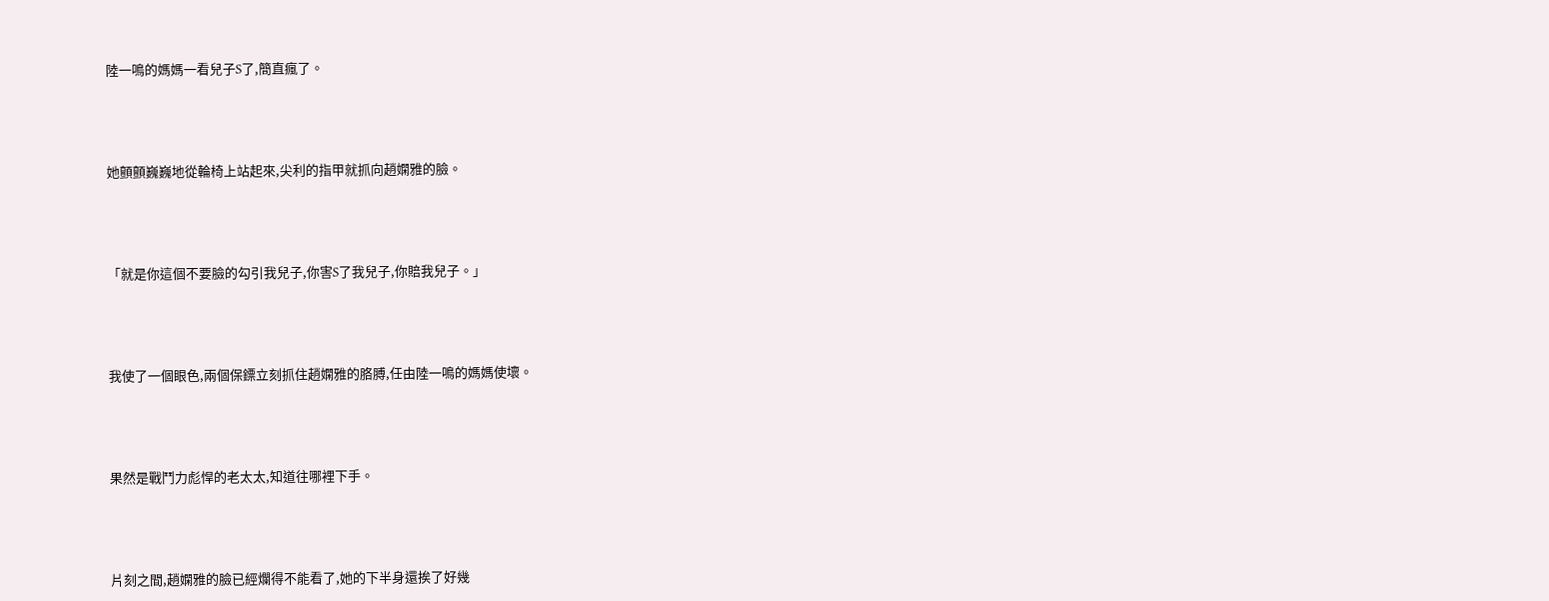陸一鳴的媽媽一看兒子S了,簡直瘋了。





她顫顫巍巍地從輪椅上站起來,尖利的指甲就抓向趙嫻雅的臉。





「就是你這個不要臉的勾引我兒子,你害S了我兒子,你賠我兒子。」





我使了一個眼色,兩個保鏢立刻抓住趙嫻雅的胳膊,任由陸一鳴的媽媽使壞。





果然是戰鬥力彪悍的老太太,知道往哪裡下手。





片刻之間,趙嫻雅的臉已經爛得不能看了,她的下半身還挨了好幾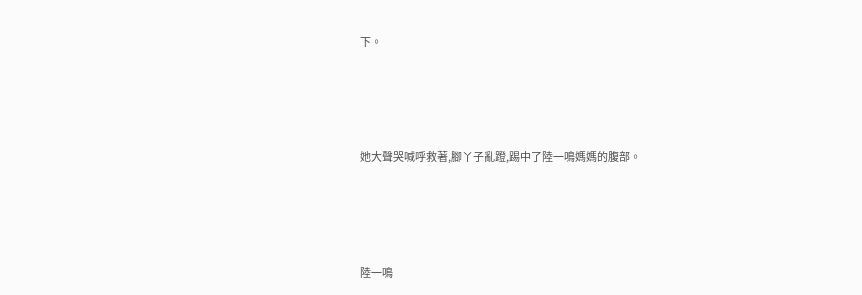下。





她大聲哭喊呼救著,腳丫子亂蹬,踢中了陸一鳴媽媽的腹部。





陸一鳴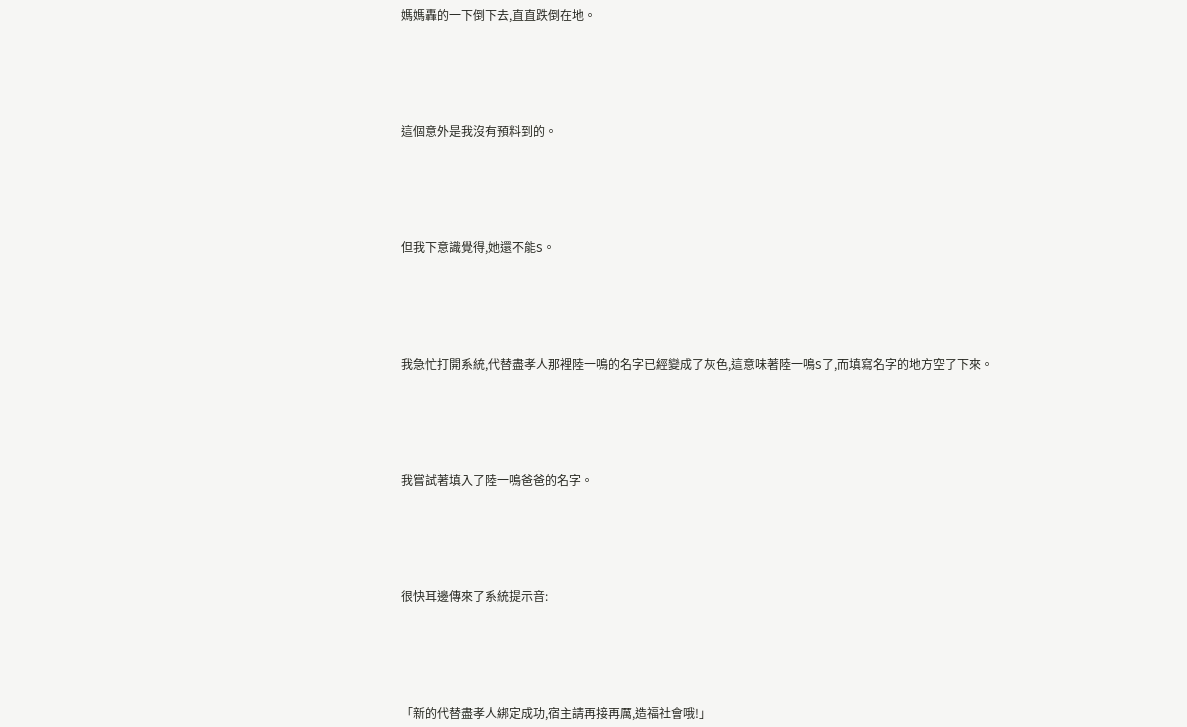媽媽轟的一下倒下去,直直跌倒在地。





這個意外是我沒有預料到的。





但我下意識覺得,她還不能S。





我急忙打開系統,代替盡孝人那裡陸一鳴的名字已經變成了灰色,這意味著陸一鳴S了,而填寫名字的地方空了下來。





我嘗試著填入了陸一鳴爸爸的名字。





很快耳邊傳來了系統提示音:





「新的代替盡孝人綁定成功,宿主請再接再厲,造福社會哦!」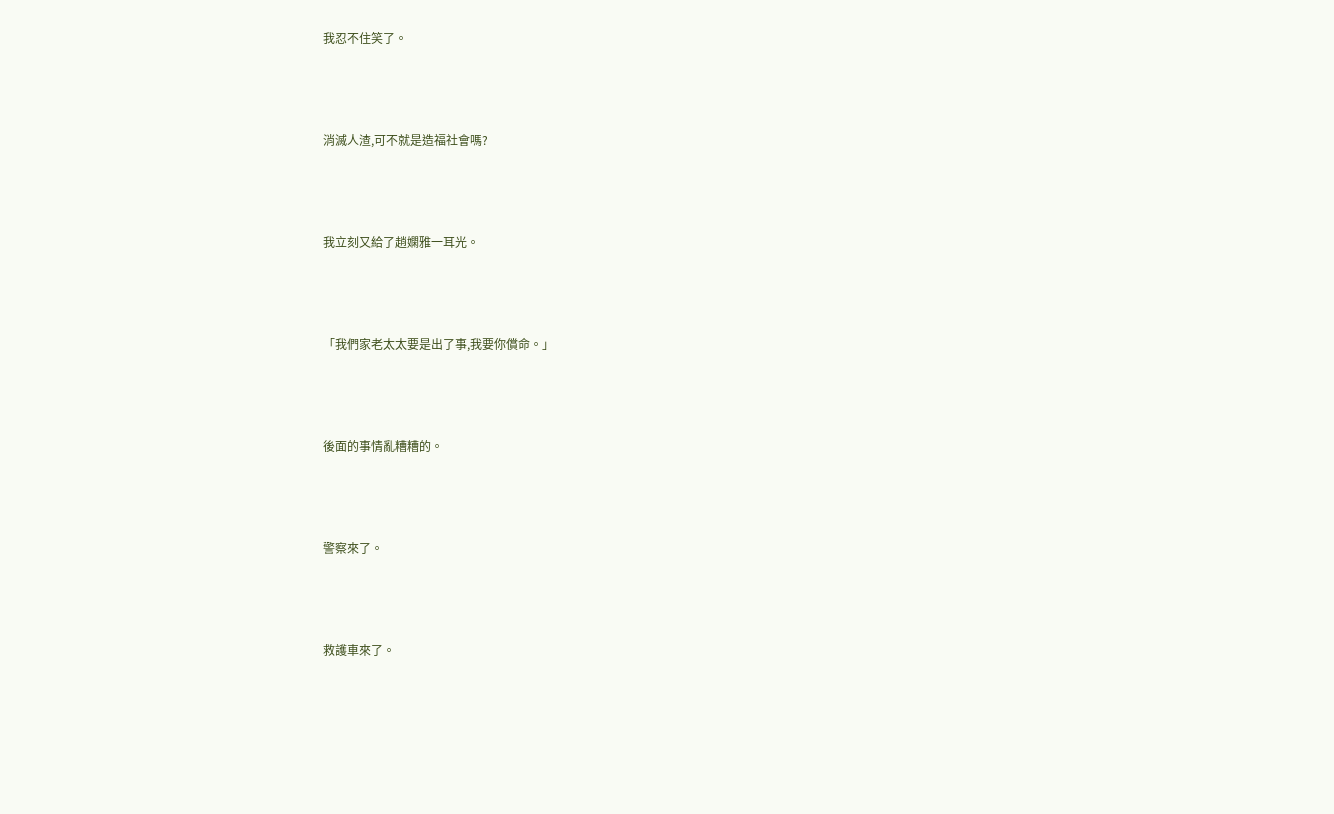我忍不住笑了。





消滅人渣,可不就是造福社會嗎?





我立刻又給了趙嫻雅一耳光。





「我們家老太太要是出了事,我要你償命。」





後面的事情亂糟糟的。





警察來了。





救護車來了。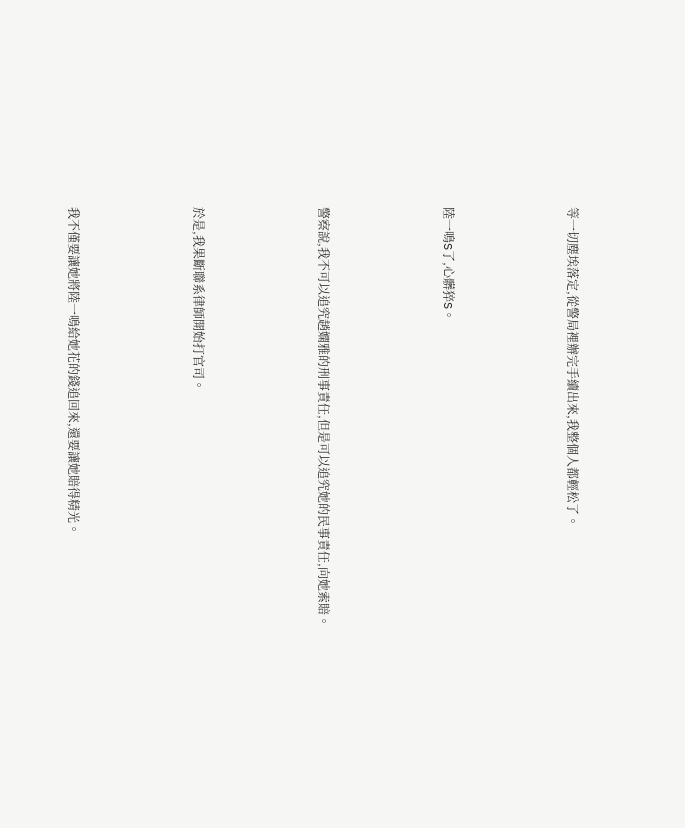等一切塵埃落定,從警局裡辦完手續出來,我整個人都輕松了。





陸一鳴S了,心髒猝S。





警察說,我不可以追究趙嫻雅的刑事責任,但是可以追究她的民事責任,向她索賠。





於是,我果斷聯系律師開始打官司。





我不僅要讓她將陸一鳴給她花的錢追回來,還要讓她賠得精光。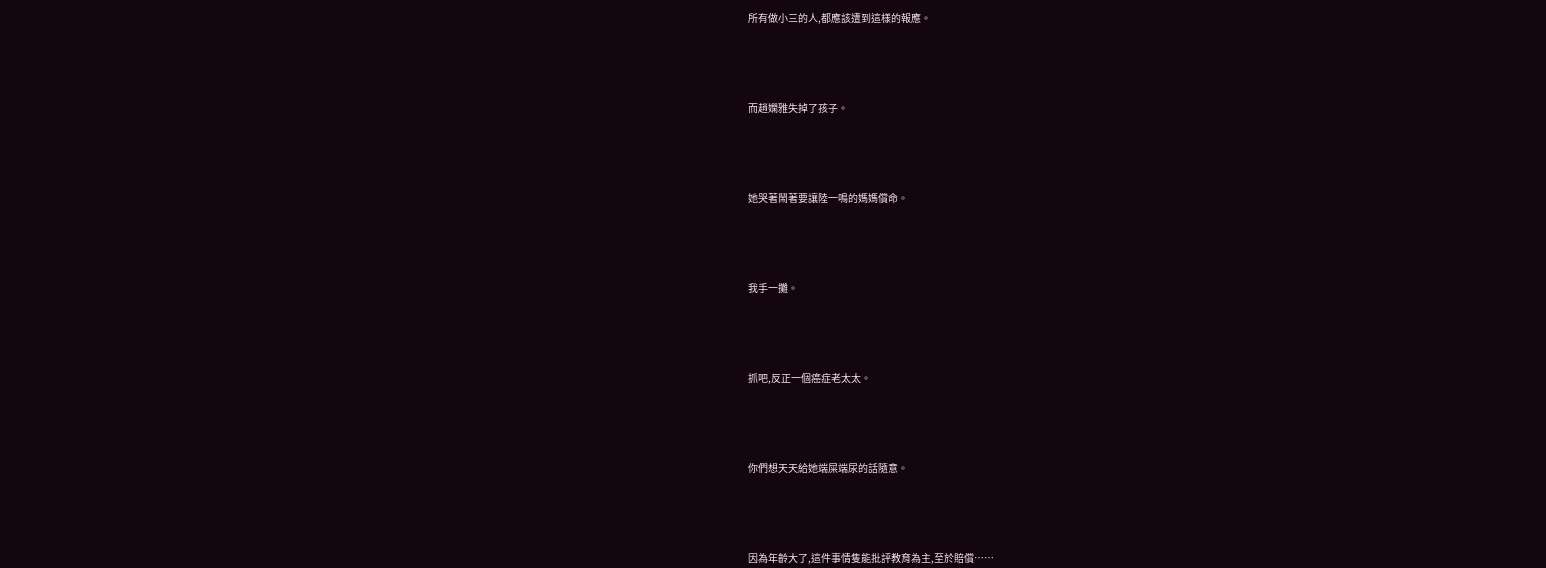所有做小三的人,都應該遭到這樣的報應。





而趙嫻雅失掉了孩子。





她哭著鬧著要讓陸一鳴的媽媽償命。





我手一攤。





抓吧,反正一個癌症老太太。





你們想天天給她端屎端尿的話隨意。





因為年齡大了,這件事情隻能批評教育為主,至於賠償……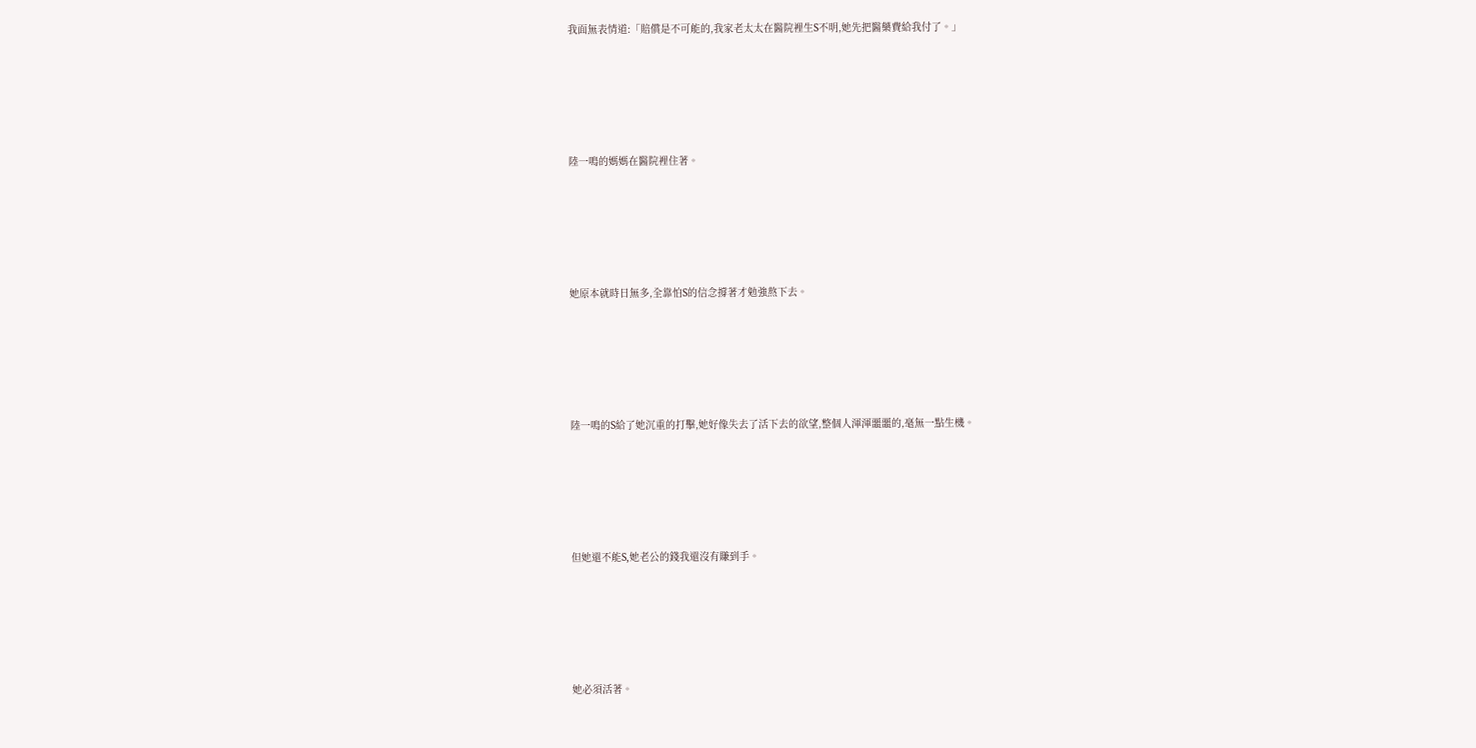我面無表情道:「賠償是不可能的,我家老太太在醫院裡生S不明,她先把醫藥費給我付了。」





陸一鳴的媽媽在醫院裡住著。





她原本就時日無多,全靠怕S的信念撐著才勉強熬下去。





陸一鳴的S給了她沉重的打擊,她好像失去了活下去的欲望,整個人渾渾噩噩的,毫無一點生機。





但她還不能S,她老公的錢我還沒有賺到手。





她必須活著。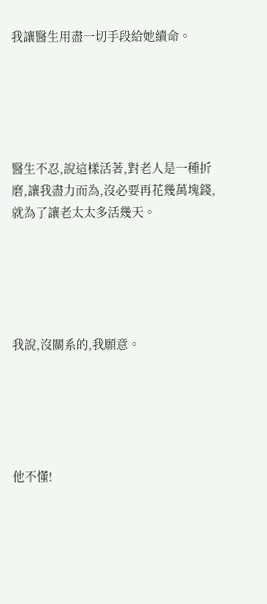我讓醫生用盡一切手段給她續命。





醫生不忍,說這樣活著,對老人是一種折磨,讓我盡力而為,沒必要再花幾萬塊錢,就為了讓老太太多活幾天。





我說,沒關系的,我願意。





他不懂!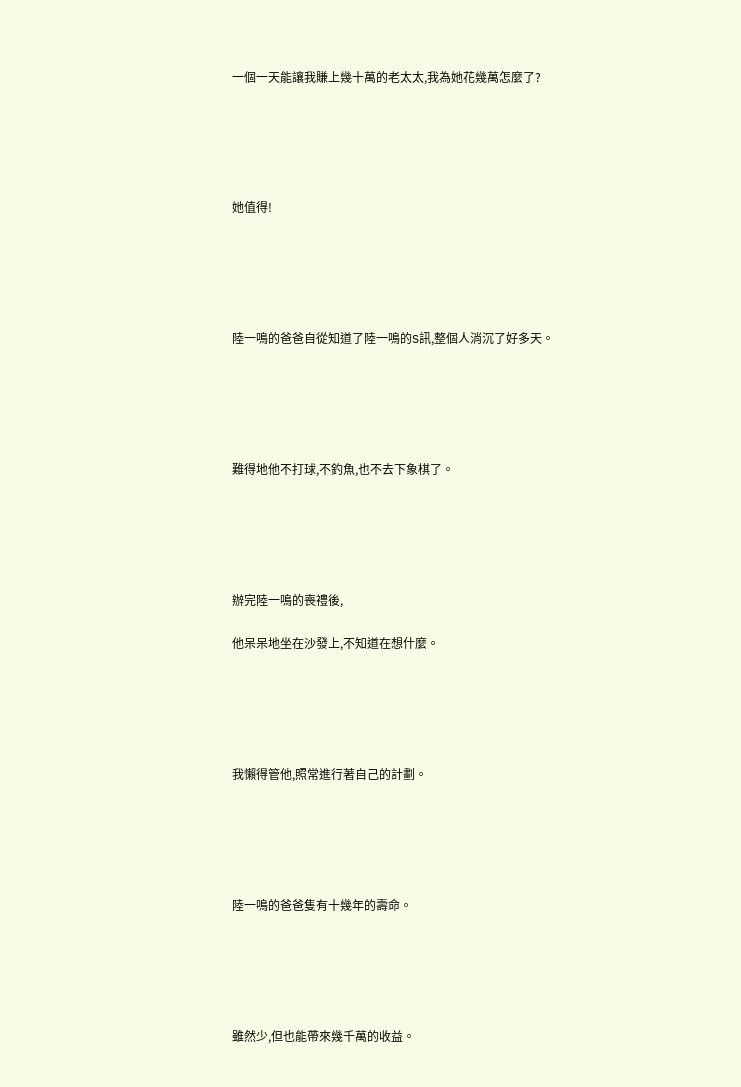一個一天能讓我賺上幾十萬的老太太,我為她花幾萬怎麼了?





她值得!





陸一鳴的爸爸自從知道了陸一鳴的S訊,整個人消沉了好多天。





難得地他不打球,不釣魚,也不去下象棋了。





辦完陸一鳴的喪禮後,

他呆呆地坐在沙發上,不知道在想什麼。





我懶得管他,照常進行著自己的計劃。





陸一鳴的爸爸隻有十幾年的壽命。





雖然少,但也能帶來幾千萬的收益。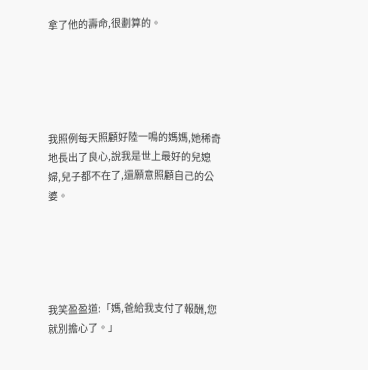拿了他的壽命,很劃算的。





我照例每天照顧好陸一鳴的媽媽,她稀奇地長出了良心,說我是世上最好的兒媳婦,兒子都不在了,還願意照顧自己的公婆。





我笑盈盈道:「媽,爸給我支付了報酬,您就別擔心了。」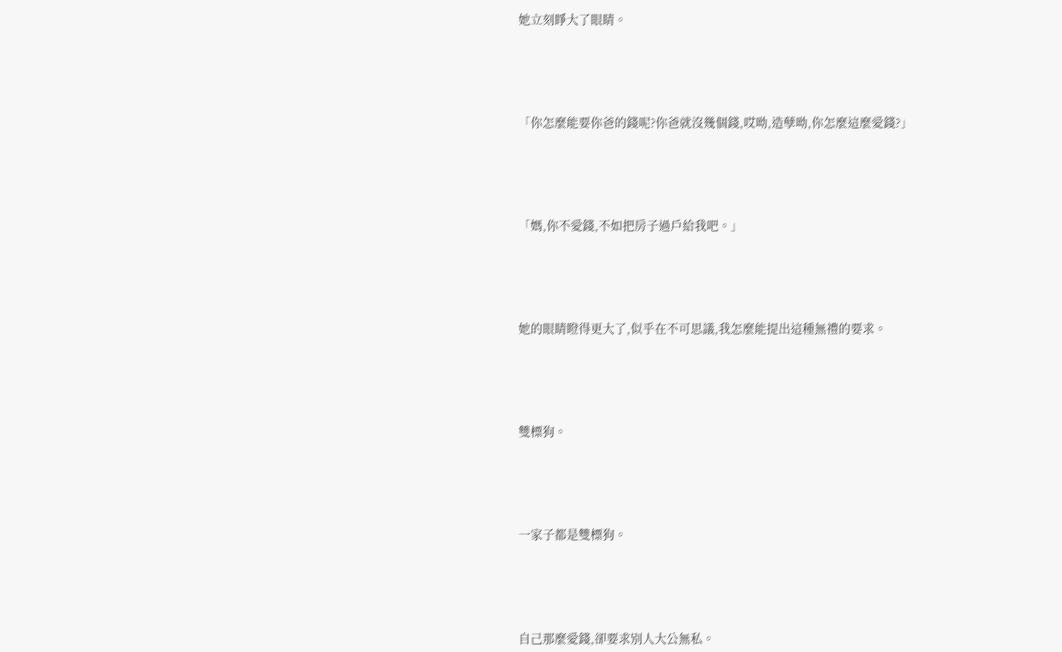她立刻睜大了眼睛。





「你怎麼能要你爸的錢呢?你爸就沒幾個錢,哎呦,造孽呦,你怎麼這麼愛錢?」





「媽,你不愛錢,不如把房子過戶給我吧。」





她的眼睛瞪得更大了,似乎在不可思議,我怎麼能提出這種無禮的要求。





雙標狗。





一家子都是雙標狗。





自己那麼愛錢,卻要求別人大公無私。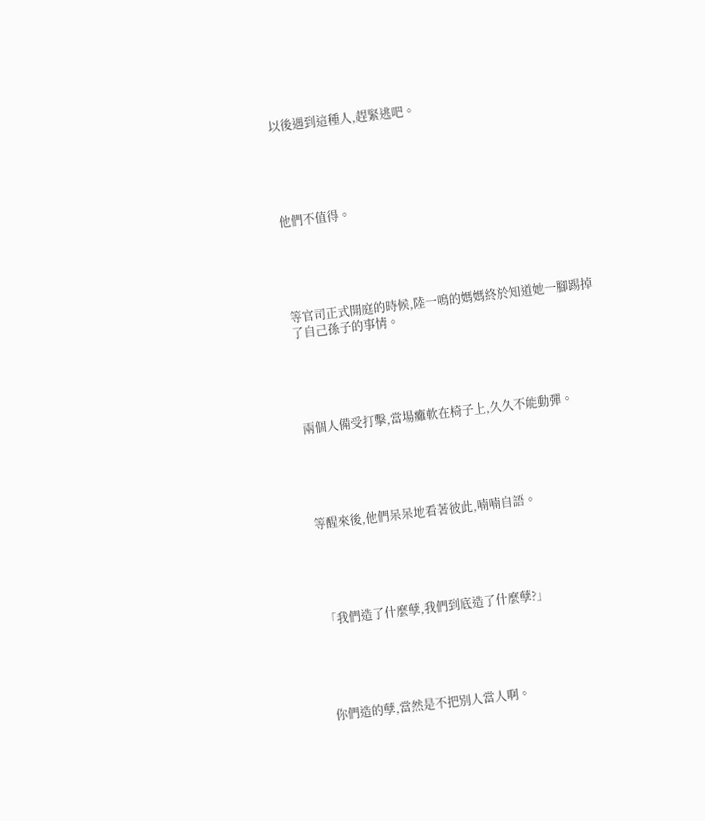以後遇到這種人,趕緊逃吧。





他們不值得。





等官司正式開庭的時候,陸一鳴的媽媽終於知道她一腳踢掉了自己孫子的事情。





兩個人備受打擊,當場癱軟在椅子上,久久不能動彈。





等醒來後,他們呆呆地看著彼此,喃喃自語。





「我們造了什麼孽,我們到底造了什麼孽?」





你們造的孽,當然是不把別人當人啊。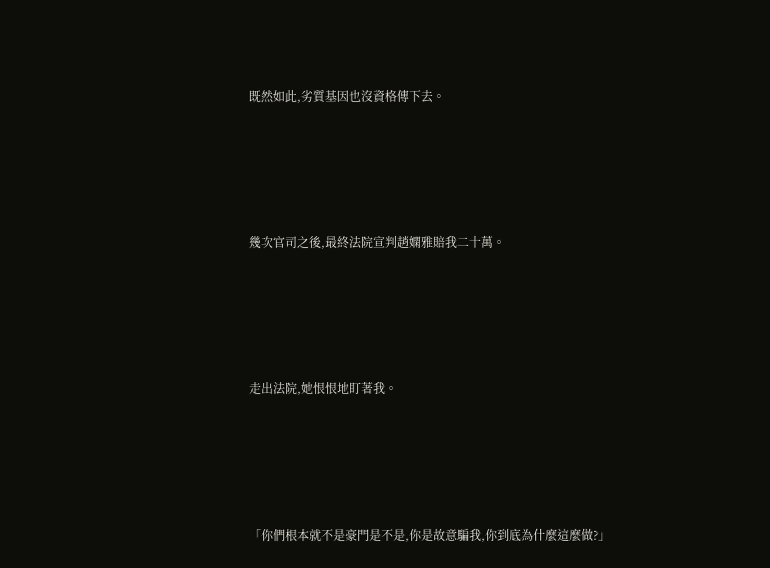既然如此,劣質基因也沒資格傳下去。





幾次官司之後,最終法院宣判趙嫻雅賠我二十萬。





走出法院,她恨恨地盯著我。





「你們根本就不是豪門是不是,你是故意騙我,你到底為什麼這麼做?」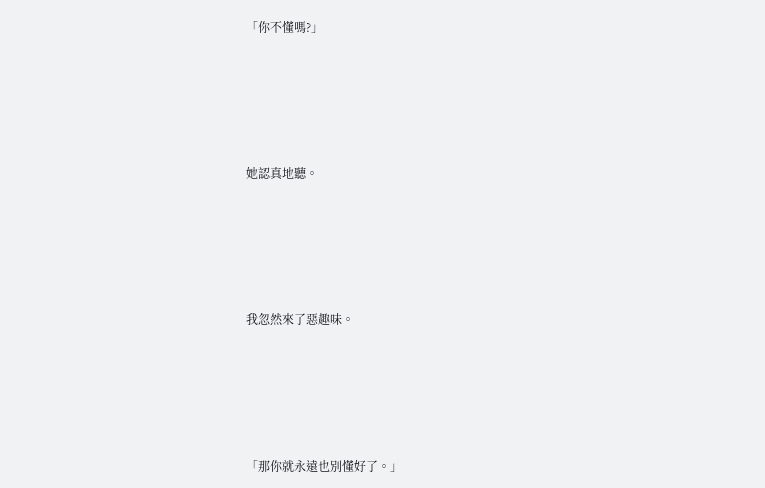「你不懂嗎?」





她認真地聽。





我忽然來了惡趣味。





「那你就永遠也別懂好了。」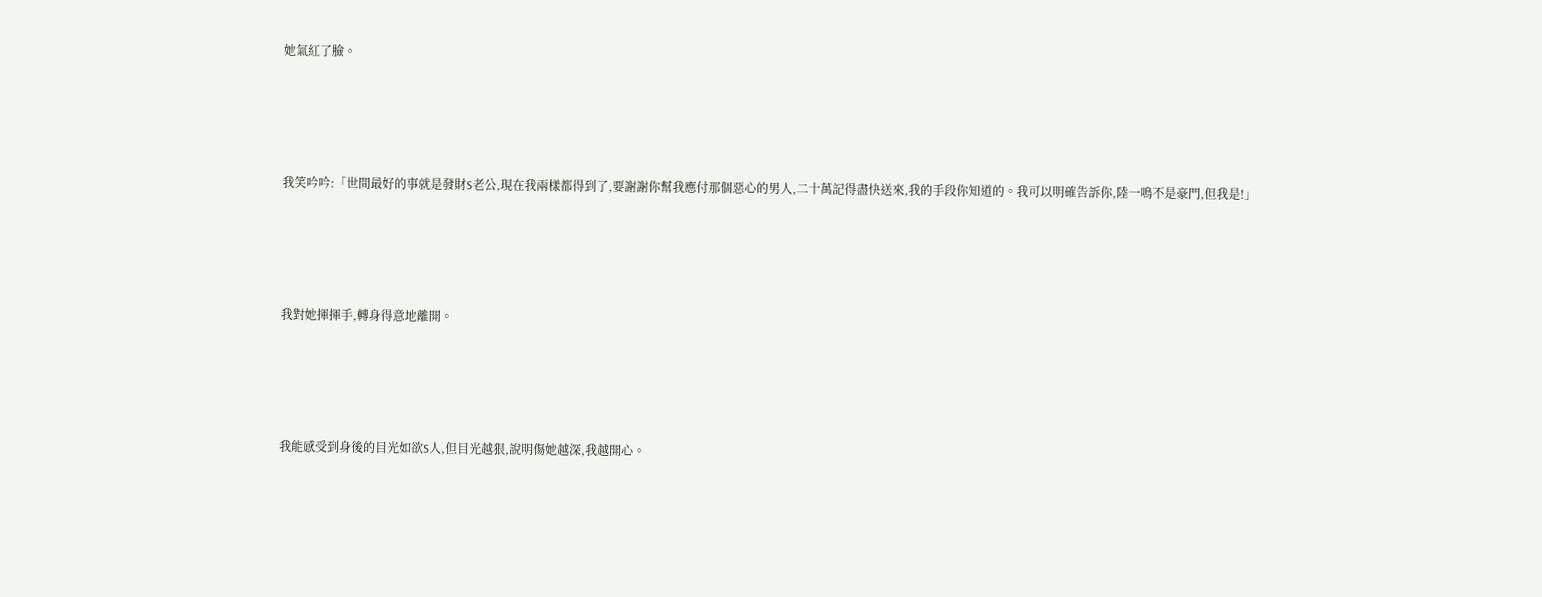她氣紅了臉。





我笑吟吟:「世間最好的事就是發財S老公,現在我兩樣都得到了,要謝謝你幫我應付那個惡心的男人,二十萬記得盡快送來,我的手段你知道的。我可以明確告訴你,陸一鳴不是豪門,但我是!」





我對她揮揮手,轉身得意地離開。





我能感受到身後的目光如欲S人,但目光越狠,說明傷她越深,我越開心。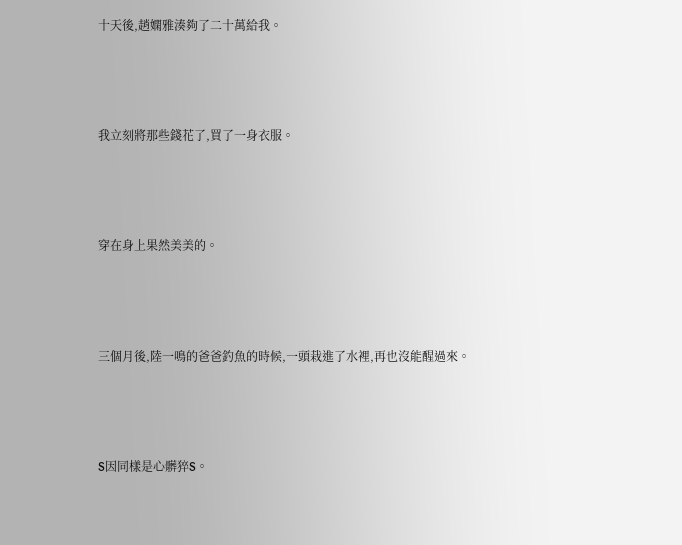十天後,趙嫻雅湊夠了二十萬給我。





我立刻將那些錢花了,買了一身衣服。





穿在身上果然美美的。





三個月後,陸一鳴的爸爸釣魚的時候,一頭栽進了水裡,再也沒能醒過來。





S因同樣是心髒猝S。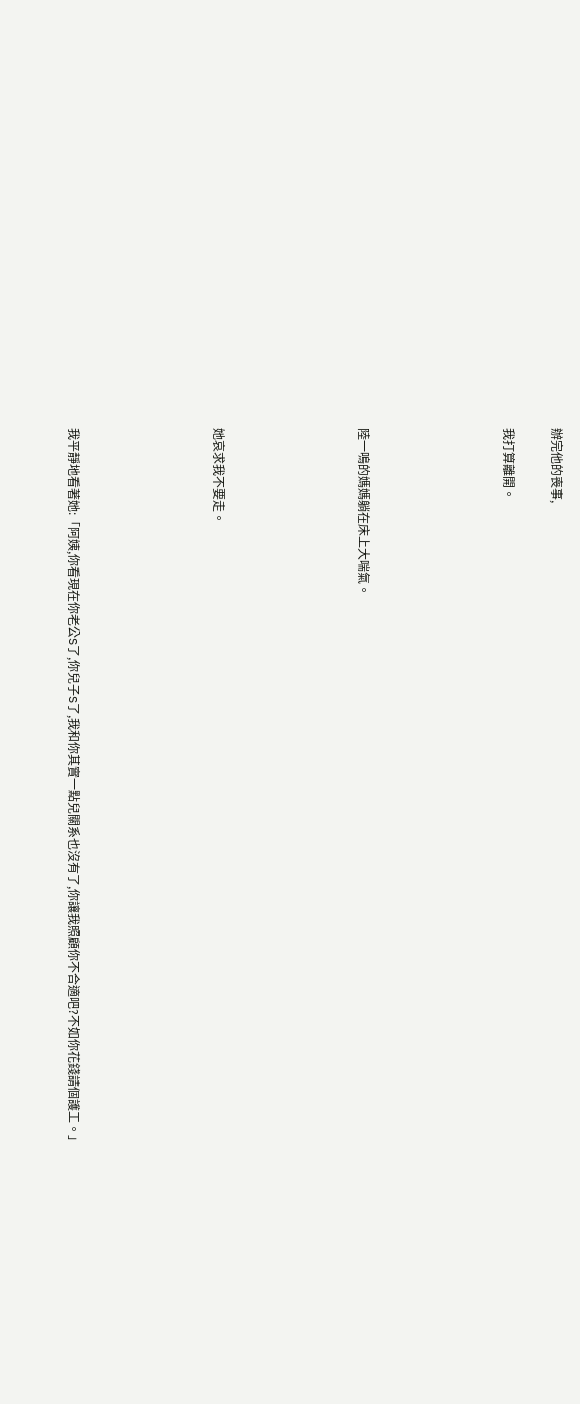辦完他的喪事,

我打算離開。





陸一鳴的媽媽躺在床上大喘氣。





她哀求我不要走。





我平靜地看著她:「阿姨,你看現在你老公S了,你兒子S了,我和你其實一點兒關系也沒有了,你讓我照顧你不合適吧?不如你花錢請個護工。」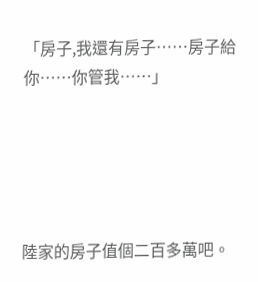「房子,我還有房子……房子給你……你管我……」





陸家的房子值個二百多萬吧。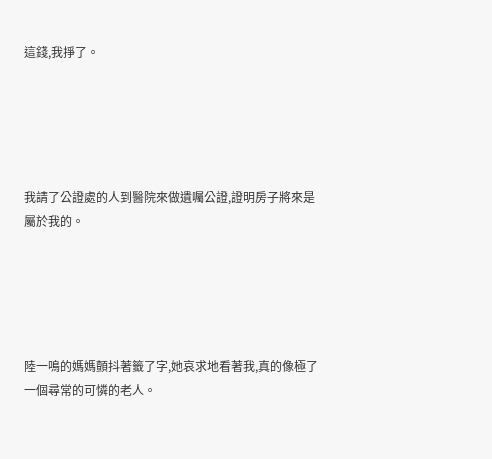這錢,我掙了。





我請了公證處的人到醫院來做遺囑公證,證明房子將來是屬於我的。





陸一鳴的媽媽顫抖著籤了字,她哀求地看著我,真的像極了一個尋常的可憐的老人。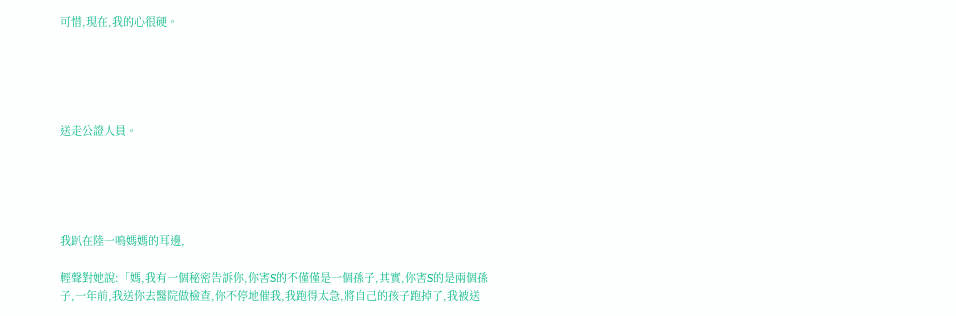可惜,現在,我的心很硬。





送走公證人員。





我趴在陸一鳴媽媽的耳邊,

輕聲對她說:「媽,我有一個秘密告訴你,你害S的不僅僅是一個孫子,其實,你害S的是兩個孫子,一年前,我送你去醫院做檢查,你不停地催我,我跑得太急,將自己的孩子跑掉了,我被送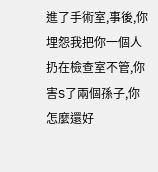進了手術室,事後,你埋怨我把你一個人扔在檢查室不管,你害S了兩個孫子,你怎麼還好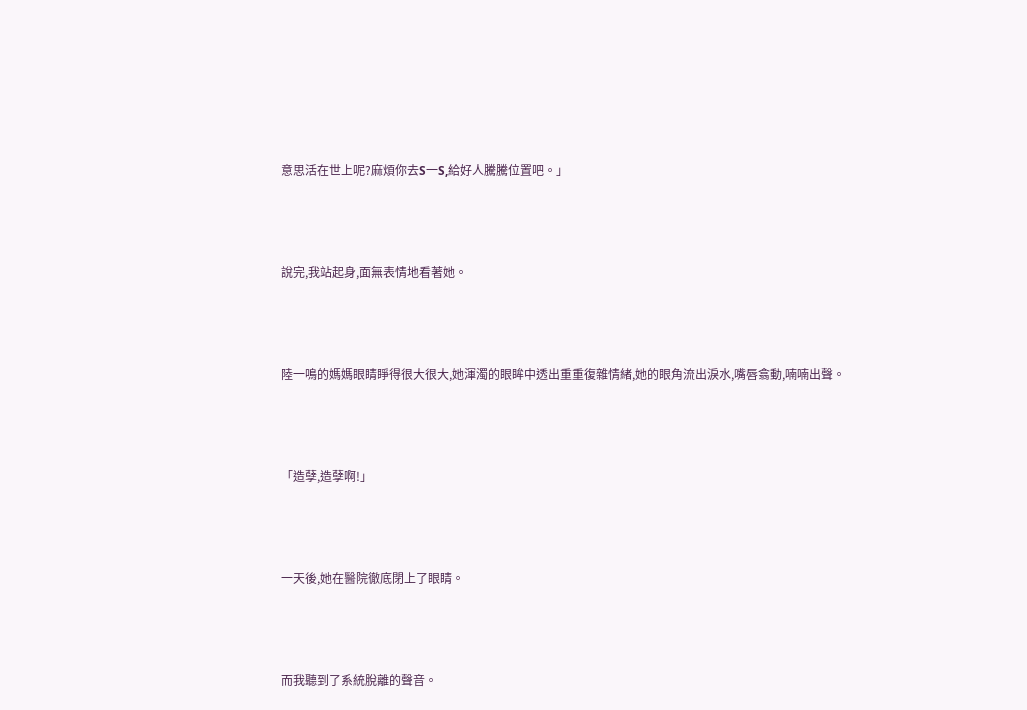意思活在世上呢?麻煩你去S一S,給好人騰騰位置吧。」





說完,我站起身,面無表情地看著她。





陸一鳴的媽媽眼睛睜得很大很大,她渾濁的眼眸中透出重重復雜情緒,她的眼角流出淚水,嘴唇翕動,喃喃出聲。





「造孽,造孽啊!」





一天後,她在醫院徹底閉上了眼睛。





而我聽到了系統脫離的聲音。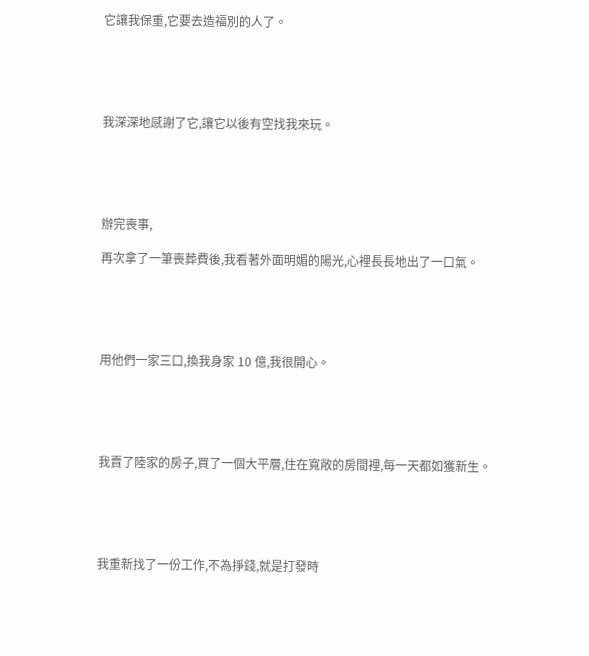它讓我保重,它要去造福別的人了。





我深深地感謝了它,讓它以後有空找我來玩。





辦完喪事,

再次拿了一筆喪葬費後,我看著外面明媚的陽光,心裡長長地出了一口氣。





用他們一家三口,換我身家 10 億,我很開心。





我賣了陸家的房子,買了一個大平層,住在寬敞的房間裡,每一天都如獲新生。





我重新找了一份工作,不為掙錢,就是打發時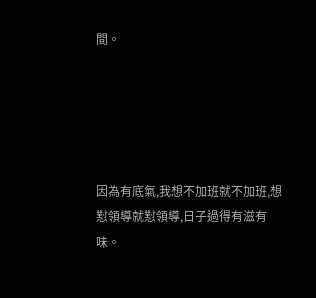間。





因為有底氣,我想不加班就不加班,想懟領導就懟領導,日子過得有滋有味。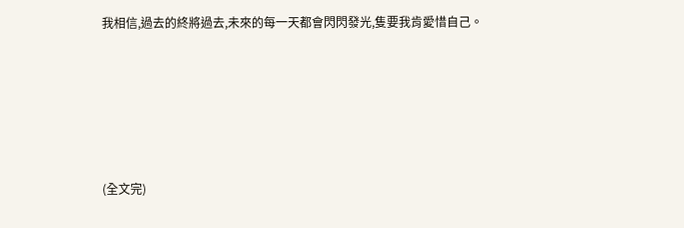我相信,過去的終將過去,未來的每一天都會閃閃發光,隻要我肯愛惜自己。





(全文完)